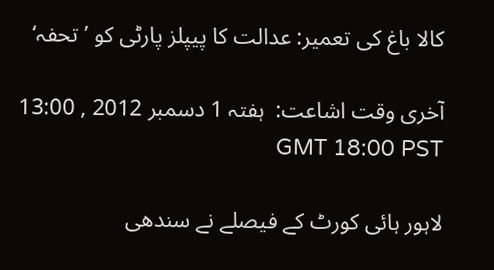کالا باغ کی تعمیر: عدالت کا پیپلز پارٹی کو ’تحفہ‘

آخری وقت اشاعت:  ہفتہ 1 دسمبر 2012 , 13:00 GMT 18:00 PST

لاہور ہائی کورٹ کے فیصلے نے سندھی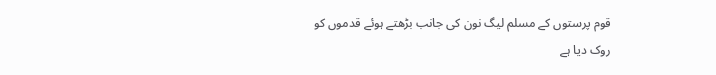قوم پرستوں کے مسلم لیگ نون کی جانب بڑھتے ہوئے قدموں کو روک دیا ہے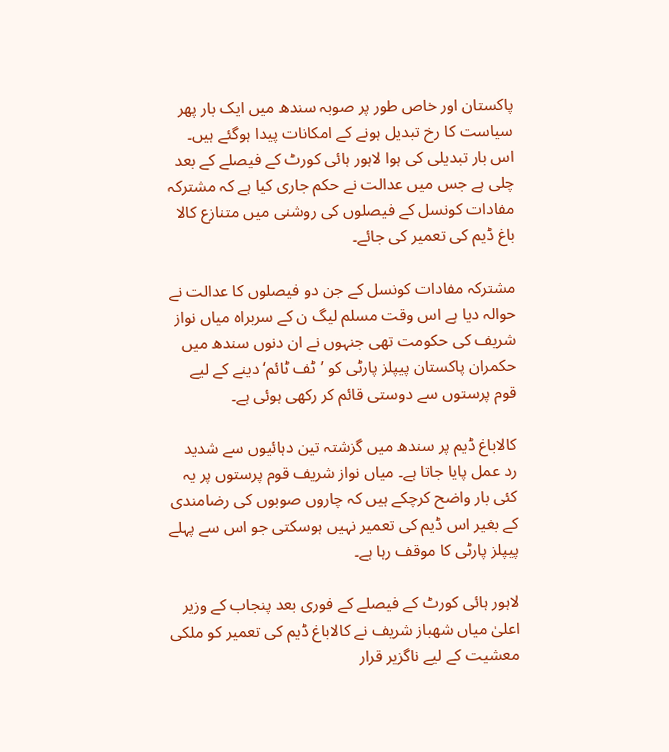پاکستان اور خاص طور پر صوبہ سندھ میں ایک بار پھر سیاست کا رخ تبدیل ہونے کے امکانات پیدا ہوگئے ہیں۔ اس بار تبدیلی کی ہوا لاہور ہائی کورٹ کے فیصلے کے بعد چلی ہے جس میں عدالت نے حکم جاری کیا ہے کہ مشترکہ مفادات کونسل کے فیصلوں کی روشنی میں متنازع کالا باغ ڈیم کی تعمیر کی جائے۔

مشترکہ مفادات کونسل کے جن دو فیصلوں کا عدالت نے حوالہ دیا ہے اس وقت مسلم لیگ ن کے سربراہ میاں نواز شریف کی حکومت تھی جنہوں نے ان دنوں سندھ میں حکمران پاکستان پیپلز پارٹی کو ’ٹف ٹائم‘ دینے کے لیے قوم پرستوں سے دوستی قائم کر رکھی ہوئی ہے۔

کالاباغ ڈیم پر سندھ میں گزشتہ تین دہائیوں سے شدید رد عمل پایا جاتا ہے۔ میاں نواز شریف قوم پرستوں پر یہ کئی بار واضح کرچکے ہیں کہ چاروں صوبوں کی رضامندی کے بغیر اس ڈیم کی تعمیر نہیں ہوسکتی جو اس سے پہلے پیپلز پارٹی کا موقف رہا ہے۔

لاہور ہائی کورٹ کے فیصلے کے فوری بعد پنجاب کے وزیر اعلیٰ میاں شھباز شریف نے کالاباغ ڈیم کی تعمیر کو ملکی معشیت کے لیے ناگزیر قرار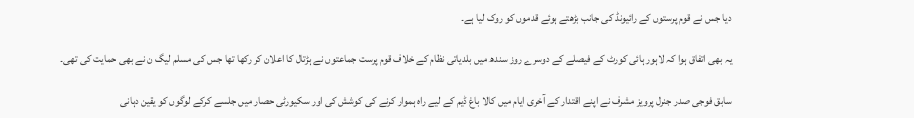دیا جس نے قوم پرستوں کے رائیونڈ کی جانب بڑھتے ہوئے قدموں کو روک لیا ہے۔

یہ بھی اتفاق ہوا کہ لاہور ہائی کورٹ کے فیصلے کے دوسرے روز سندھ میں بلدیاتی نظام کے خلاف قوم پرست جماعتوں نے ہڑتال کا اعلان کر رکھا تھا جس کی مسلم لیگ ن نے بھی حمایت کی تھی۔

سابق فوجی صدر جنرل پرویز مشرف نے اپنے اقتدار کے آخری ایام میں کالا باغ ڈیم کے لیے راہ ہموار کرنے کی کوشش کی اور سکیورٹی حصار میں جلسے کرکے لوگوں کو یقین دہانی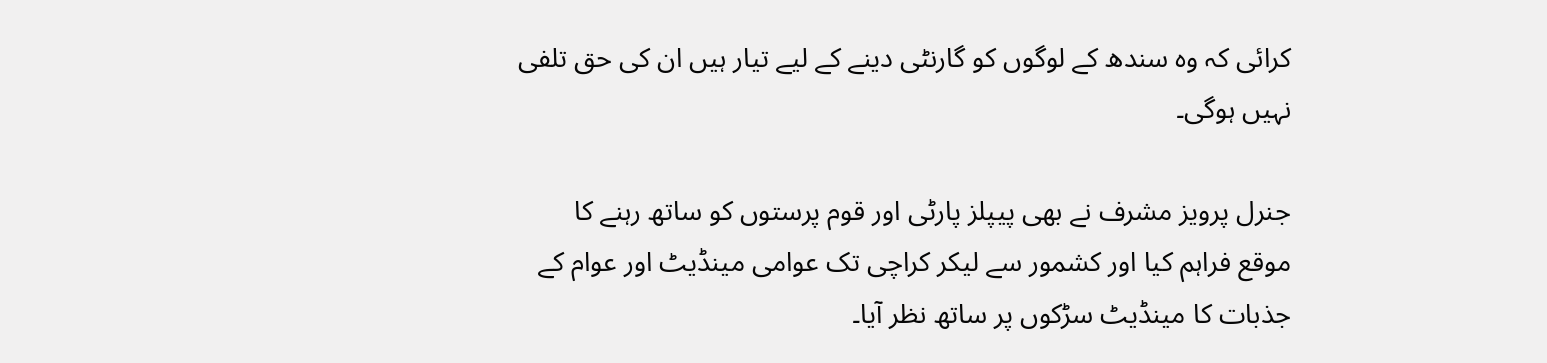کرائی کہ وہ سندھ کے لوگوں کو گارنٹی دینے کے لیے تیار ہیں ان کی حق تلفی نہیں ہوگی۔

جنرل پرویز مشرف نے بھی پیپلز پارٹی اور قوم پرستوں کو ساتھ رہنے کا موقع فراہم کیا اور کشمور سے لیکر کراچی تک عوامی مینڈیٹ اور عوام کے جذبات کا مینڈیٹ سڑکوں پر ساتھ نظر آیا۔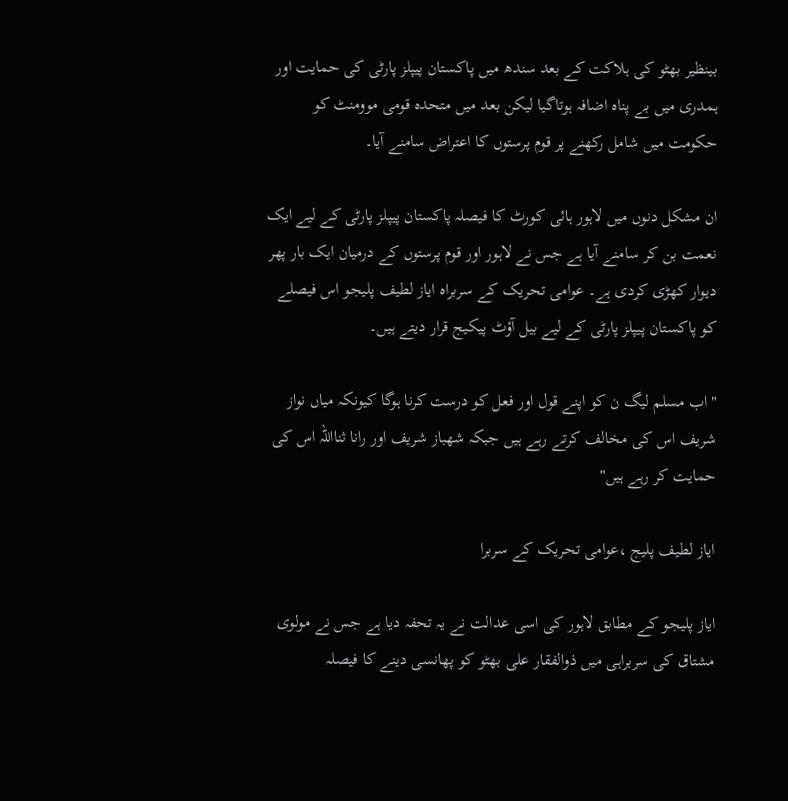بینظیر بھٹو کی ہلاکت کے بعد سندھ میں پاکستان پیپلز پارٹی کی حمایت اور ہمدری میں بے پناہ اضافہ ہوتاگیا لیکن بعد میں متحدہ قومی موومنٹ کو حکومت میں شامل رکھنے پر قوم پرستوں کا اعتراض سامنے آیا۔

ان مشکل دنوں میں لاہور ہائی کورٹ کا فیصلہ پاکستان پیپلز پارٹی کے لیے ایک نعمت بن کر سامنے آیا ہے جس نے لاہور اور قوم پرستوں کے درمیان ایک بار پھر دیوار کھڑی کردی ہے۔ عوامی تحریک کے سربراہ ایاز لطیف پلیجو اس فیصلے کو پاکستان پیپلز پارٹی کے لیے بیل آؤٹ پیکیج قرار دیتے ہیں۔

"اب مسلم لیگ ن کو اپنے قول اور فعل کو درست کرنا ہوگا کیونکہ میاں نواز شریف اس کی مخالف کرتے رہے ہیں جبکہ شھباز شریف اور رانا ثنااللہ اس کی حمایت کر رہے ہیں"

ایاز لطیف پلیج ،عوامی تحریک کے سربرا

ایاز پلیجو کے مطابق لاہور کی اسی عدالت نے یہ تحفہ دیا ہے جس نے مولوی مشتاق کی سربراہی میں ذوالفقار علی بھٹو کو پھانسی دینے کا فیصلہ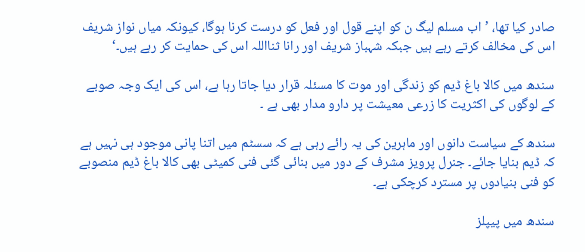صادر کیا تھا، ’اب مسلم لیگ ن کو اپنے قول اور فعل کو درست کرنا ہوگا، کیونکہ میاں نواز شریف اس کی مخالف کرتے رہے ہیں جبکہ شہباز شریف اور رانا ثنااللہ اس کی حمایت کر رہے ہیں۔‘

سندھ میں کالا باغ ڈیم کو زندگی اور موت کا مسئلہ قرار دیا جاتا رہا ہے، اس کی ایک وجہ صوبے کے لوگوں کی اکثریت کا زرعی معیشت پر دارو مدار بھی ہے ۔

سندھ کے سیاست دانوں اور ماہرین کی یہ رائے رہی ہے کہ سسٹم میں اتنا پانی موجود ہی نہیں ہے کہ ڈیم بنایا جائے۔ جنرل پرویز مشرف کے دور میں بنائی گئی فنی کمیٹی بھی کالا باغ ڈیم منصوبے کو فنی بنیادوں پر مسترد کرچکی ہے۔

سندھ میں پیپلز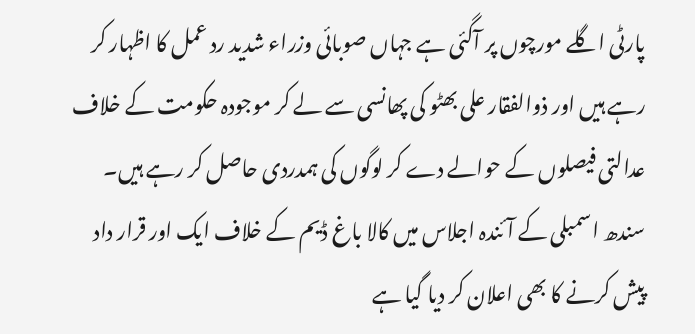پارٹی اگلے مورچوں پر آگئی ہے جہاں صوبائی وزراء شدید رد عمل کا اظہار کر رہے ہیں اور ذوالفقار علی بھٹو کی پھانسی سے لے کر موجودہ حکومت کے خلاف عدالتی فیصلوں کے حوالے دے کر لوگوں کی ہمدردی حاصل کر رہے ہیں۔ سندھ اسمبلی کے آئندہ اجلاس میں کالا باغ ڈیم کے خلاف ایک اور قرار داد پیش کرنے کا بھی اعلان کر دیا گیا ہے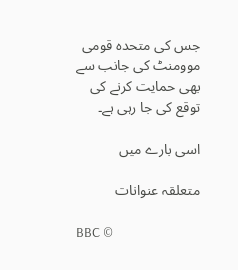جس کی متحدہ قومی موومنٹ کی جانب سے بھی حمایت کرنے کی توقع کی جا رہی ہے۔

اسی بارے میں

متعلقہ عنوانات

BBC ©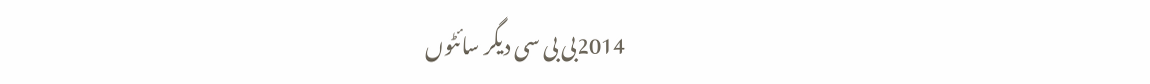2014بی بی سی دیگر سائٹوں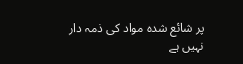پر شائع شدہ مواد کی ذمہ دار نہیں ہے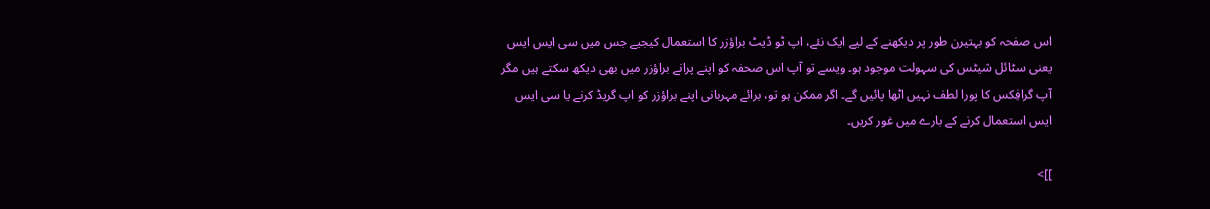اس صفحہ کو بہتیرن طور پر دیکھنے کے لیے ایک نئے، اپ ٹو ڈیٹ براؤزر کا استعمال کیجیے جس میں سی ایس ایس یعنی سٹائل شیٹس کی سہولت موجود ہو۔ ویسے تو آپ اس صحفہ کو اپنے پرانے براؤزر میں بھی دیکھ سکتے ہیں مگر آپ گرافِکس کا پورا لطف نہیں اٹھا پائیں گے۔ اگر ممکن ہو تو، برائے مہربانی اپنے براؤزر کو اپ گریڈ کرنے یا سی ایس ایس استعمال کرنے کے بارے میں غور کریں۔

]]>